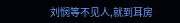刘悯等不见人,就到耳房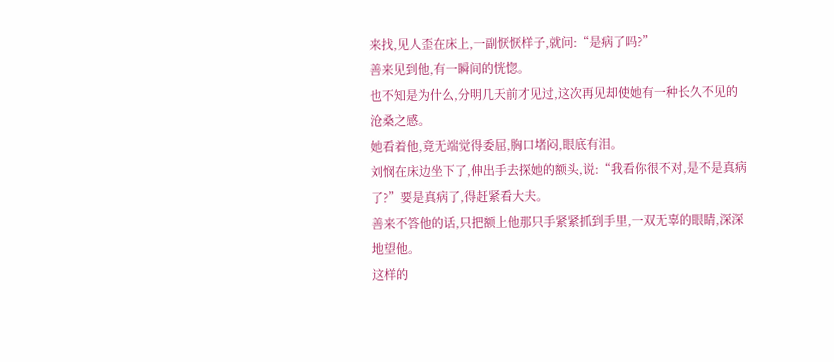来找,见人歪在床上,一副恹恹样子,就问:“是病了吗?”
善来见到他,有一瞬间的恍惚。
也不知是为什么,分明几天前才见过,这次再见却使她有一种长久不见的沧桑之感。
她看着他,竟无端觉得委屈,胸口堵闷,眼底有泪。
刘悯在床边坐下了,伸出手去探她的额头,说:“我看你很不对,是不是真病了?”要是真病了,得赶紧看大夫。
善来不答他的话,只把额上他那只手紧紧抓到手里,一双无辜的眼睛,深深地望他。
这样的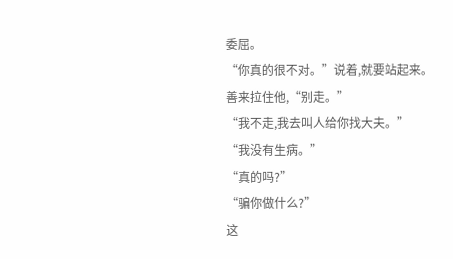委屈。
“你真的很不对。”说着,就要站起来。
善来拉住他,“别走。”
“我不走,我去叫人给你找大夫。”
“我没有生病。”
“真的吗?”
“骗你做什么?”
这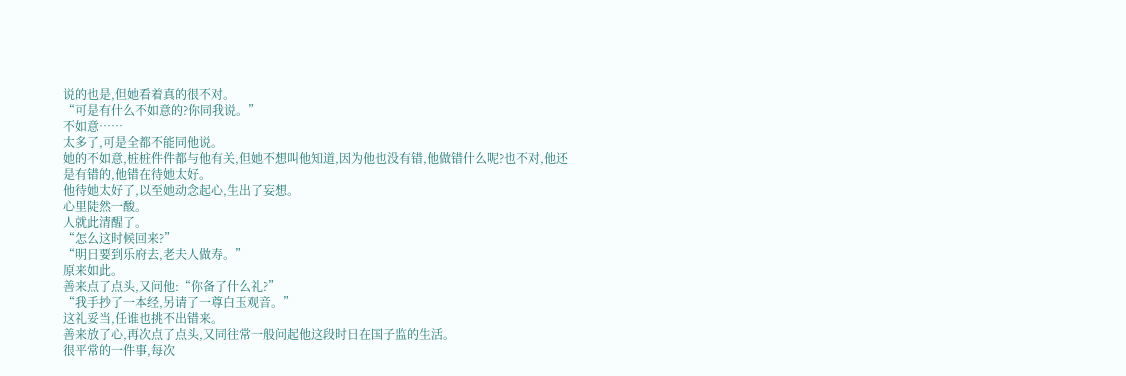说的也是,但她看着真的很不对。
“可是有什么不如意的?你同我说。”
不如意……
太多了,可是全都不能同他说。
她的不如意,桩桩件件都与他有关,但她不想叫他知道,因为他也没有错,他做错什么呢?也不对,他还是有错的,他错在待她太好。
他待她太好了,以至她动念起心,生出了妄想。
心里陡然一酸。
人就此清醒了。
“怎么这时候回来?”
“明日要到乐府去,老夫人做寿。”
原来如此。
善来点了点头,又问他:“你备了什么礼?”
“我手抄了一本经,另请了一尊白玉观音。”
这礼妥当,任谁也挑不出错来。
善来放了心,再次点了点头,又同往常一般问起他这段时日在国子监的生活。
很平常的一件事,每次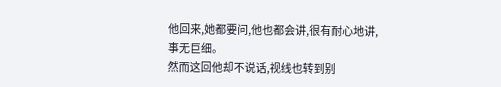他回来,她都要问,他也都会讲,很有耐心地讲,事无巨细。
然而这回他却不说话,视线也转到别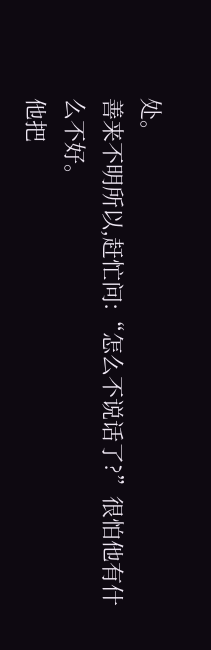处。
善来不明所以,赶忙问:“怎么不说话了?”很怕他有什么不好。
他把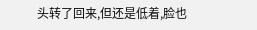头转了回来,但还是低着,脸也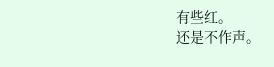有些红。
还是不作声。